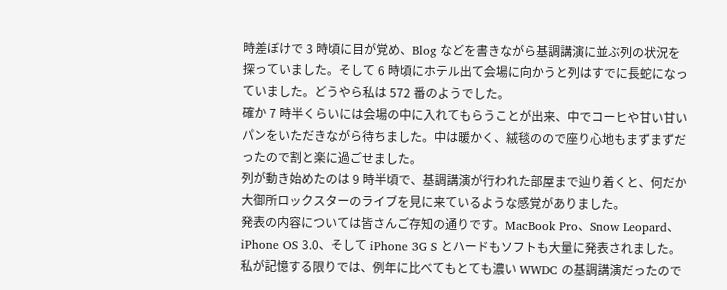時差ぼけで 3 時頃に目が覚め、Blog などを書きながら基調講演に並ぶ列の状況を探っていました。そして 6 時頃にホテル出て会場に向かうと列はすでに長蛇になっていました。どうやら私は 572 番のようでした。
確か 7 時半くらいには会場の中に入れてもらうことが出来、中でコーヒや甘い甘いパンをいただきながら待ちました。中は暖かく、絨毯のので座り心地もまずまずだったので割と楽に過ごせました。
列が動き始めたのは 9 時半頃で、基調講演が行われた部屋まで辿り着くと、何だか大御所ロックスターのライブを見に来ているような感覚がありました。
発表の内容については皆さんご存知の通りです。MacBook Pro、Snow Leopard、iPhone OS 3.0、そして iPhone 3G S とハードもソフトも大量に発表されました。私が記憶する限りでは、例年に比べてもとても濃い WWDC の基調講演だったので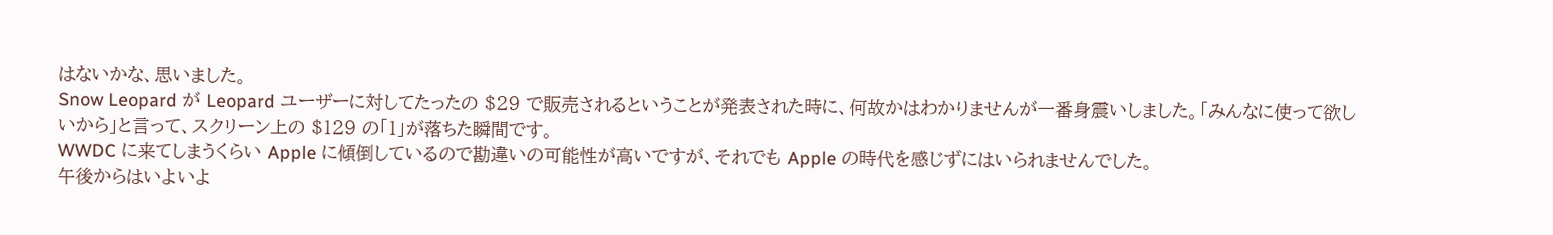はないかな、思いました。
Snow Leopard が Leopard ユーザーに対してたったの $29 で販売されるということが発表された時に、何故かはわかりませんが一番身震いしました。「みんなに使って欲しいから」と言って、スクリーン上の $129 の「1」が落ちた瞬間です。
WWDC に来てしまうくらい Apple に傾倒しているので勘違いの可能性が高いですが、それでも Apple の時代を感じずにはいられませんでした。
午後からはいよいよ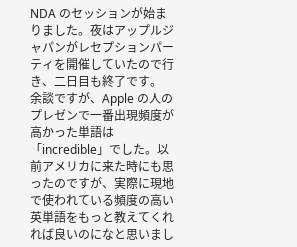NDA のセッションが始まりました。夜はアップルジャパンがレセプションパーティを開催していたので行き、二日目も終了です。
余談ですが、Apple の人のプレゼンで一番出現頻度が高かった単語は「incredible」でした。以前アメリカに来た時にも思ったのですが、実際に現地で使われている頻度の高い英単語をもっと教えてくれれば良いのになと思いまし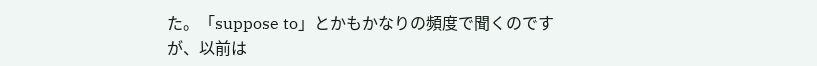た。「suppose to」とかもかなりの頻度で聞くのですが、以前は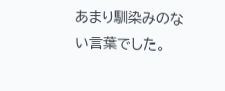あまり馴染みのない言葉でした。